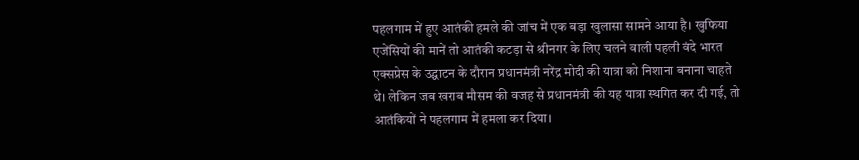पहलगाम में हुए आतंकी हमले की जांच में एक बड़ा खुलासा सामने आया है। खुफिया एजेंसियों की मानें तो आतंकी कटड़ा से श्रीनगर के लिए चलने वाली पहली वंदे भारत एक्सप्रेस के उद्घाटन के दौरान प्रधानमंत्री नरेंद्र मोदी की यात्रा को निशाना बनाना चाहते थे। लेकिन जब खराब मौसम की वजह से प्रधानमंत्री की यह यात्रा स्थगित कर दी गई, तो आतंकियों ने पहलगाम में हमला कर दिया।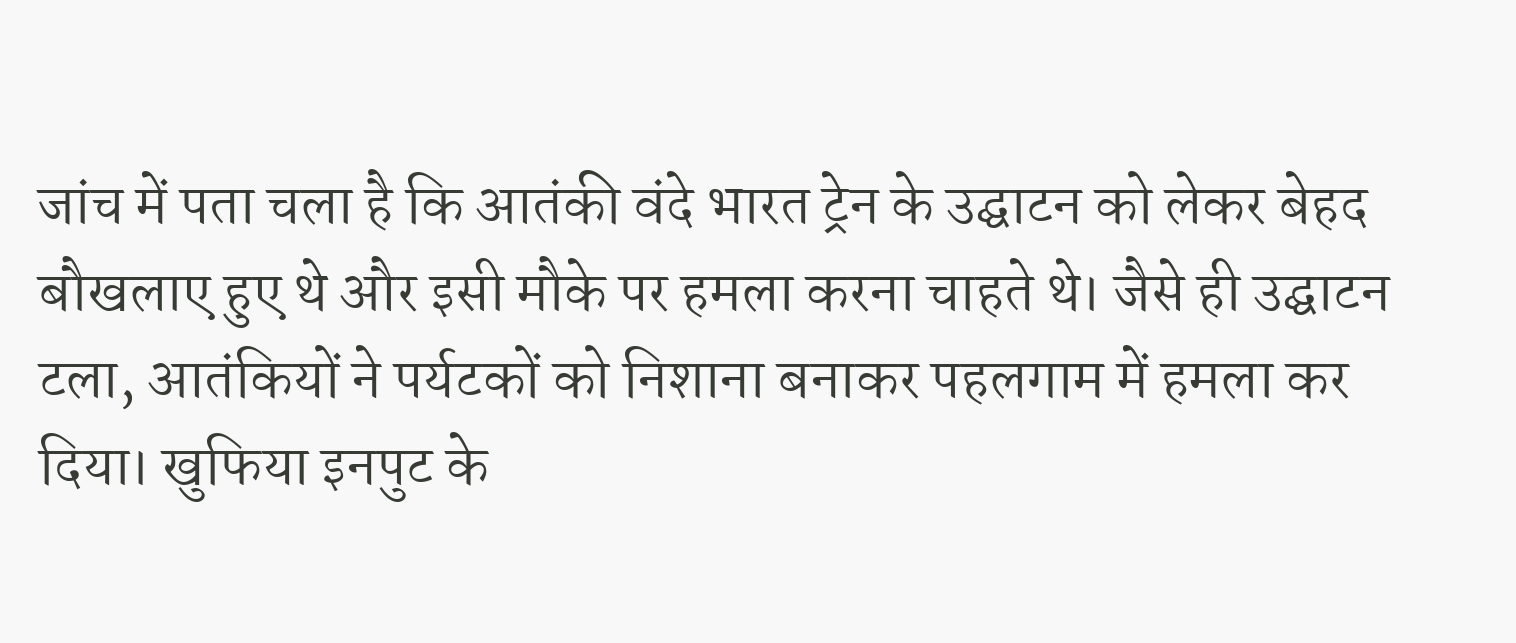जांच में पता चला है कि आतंकी वंदे भारत ट्रेन के उद्घाटन को लेकर बेहद बौखलाए हुए थे और इसी मौके पर हमला करना चाहते थे। जैसे ही उद्घाटन टला, आतंकियों ने पर्यटकों को निशाना बनाकर पहलगाम में हमला कर दिया। खुफिया इनपुट के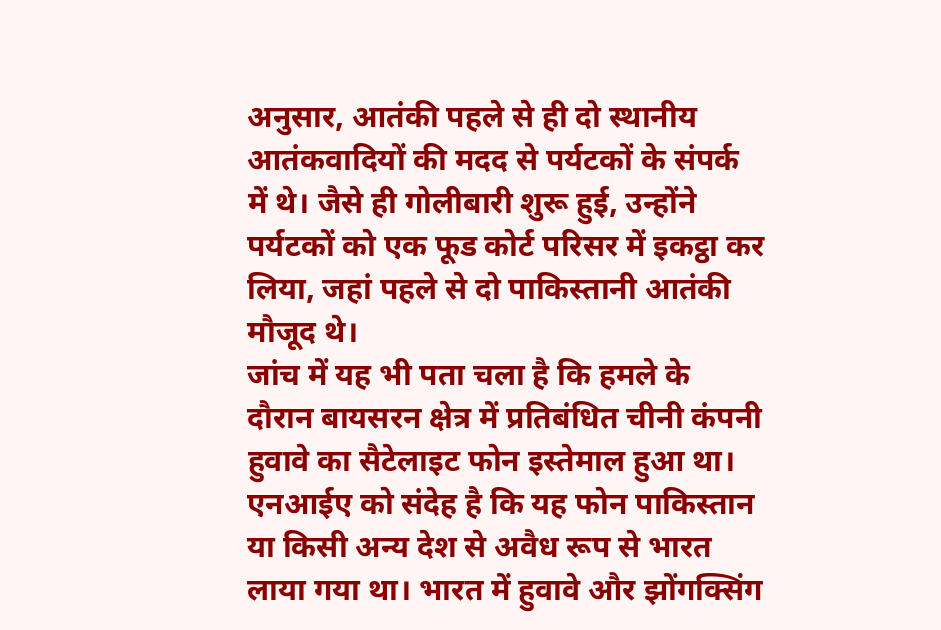अनुसार, आतंकी पहले से ही दो स्थानीय आतंकवादियों की मदद से पर्यटकों के संपर्क में थे। जैसे ही गोलीबारी शुरू हुई, उन्होंने पर्यटकों को एक फूड कोर्ट परिसर में इकट्ठा कर लिया, जहां पहले से दो पाकिस्तानी आतंकी मौजूद थे।
जांच में यह भी पता चला है कि हमले के दौरान बायसरन क्षेत्र में प्रतिबंधित चीनी कंपनी हुवावे का सैटेलाइट फोन इस्तेमाल हुआ था। एनआईए को संदेह है कि यह फोन पाकिस्तान या किसी अन्य देश से अवैध रूप से भारत लाया गया था। भारत में हुवावे और झोंगक्सिंग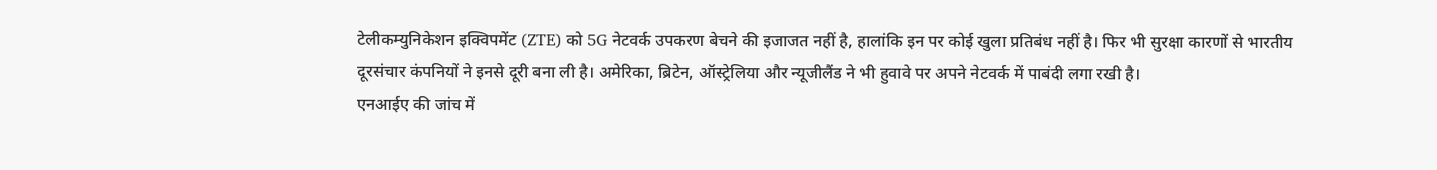टेलीकम्युनिकेशन इक्विपमेंट (ZTE) को 5G नेटवर्क उपकरण बेचने की इजाजत नहीं है, हालांकि इन पर कोई खुला प्रतिबंध नहीं है। फिर भी सुरक्षा कारणों से भारतीय दूरसंचार कंपनियों ने इनसे दूरी बना ली है। अमेरिका, ब्रिटेन, ऑस्ट्रेलिया और न्यूजीलैंड ने भी हुवावे पर अपने नेटवर्क में पाबंदी लगा रखी है।
एनआईए की जांच में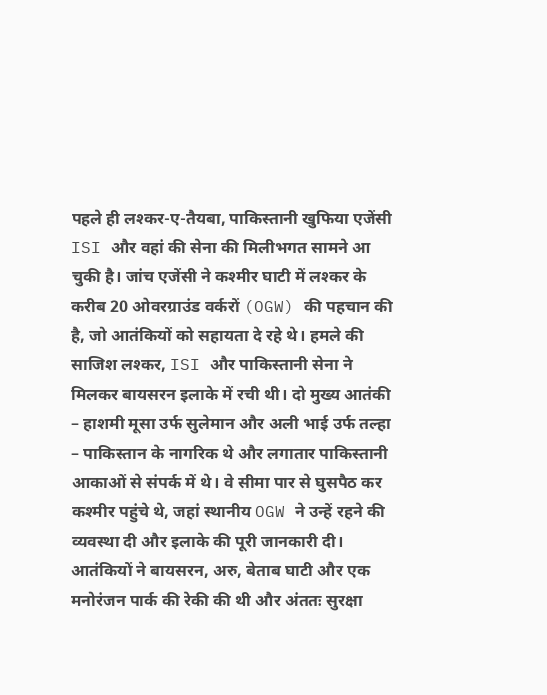पहले ही लश्कर-ए-तैयबा, पाकिस्तानी खुफिया एजेंसी ISI और वहां की सेना की मिलीभगत सामने आ चुकी है। जांच एजेंसी ने कश्मीर घाटी में लश्कर के करीब 20 ओवरग्राउंड वर्करों (OGW) की पहचान की है, जो आतंकियों को सहायता दे रहे थे। हमले की साजिश लश्कर, ISI और पाकिस्तानी सेना ने मिलकर बायसरन इलाके में रची थी। दो मुख्य आतंकी – हाशमी मूसा उर्फ सुलेमान और अली भाई उर्फ तल्हा – पाकिस्तान के नागरिक थे और लगातार पाकिस्तानी आकाओं से संपर्क में थे। वे सीमा पार से घुसपैठ कर कश्मीर पहुंचे थे, जहां स्थानीय OGW ने उन्हें रहने की व्यवस्था दी और इलाके की पूरी जानकारी दी। आतंकियों ने बायसरन, अरु, बेताब घाटी और एक मनोरंजन पार्क की रेकी की थी और अंततः सुरक्षा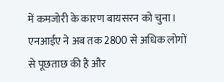में कमजोरी के कारण बायसरन को चुना।
एनआईए ने अब तक 2800 से अधिक लोगों से पूछताछ की है और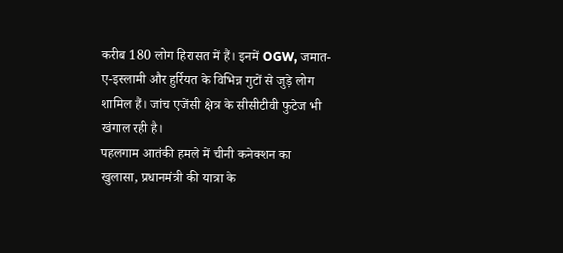करीब 180 लोग हिरासत में हैं। इनमें OGW, जमात-ए-इस्लामी और हुर्रियत के विभिन्न गुटों से जुड़े लोग शामिल हैं। जांच एजेंसी क्षेत्र के सीसीटीवी फुटेज भी खंगाल रही है।
पहलगाम आतंकी हमले में चीनी कनेक्शन का खुलासा, प्रधानमंत्री की यात्रा के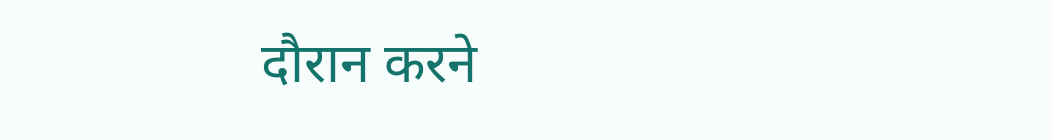दौरान करने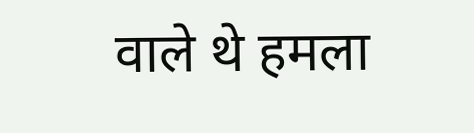वाले थे हमला